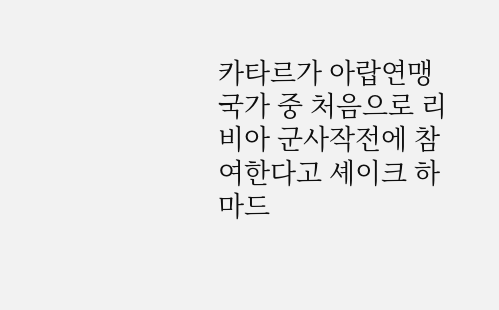카타르가 아랍연맹 국가 중 처음으로 리비아 군사작전에 참여한다고 셰이크 하마드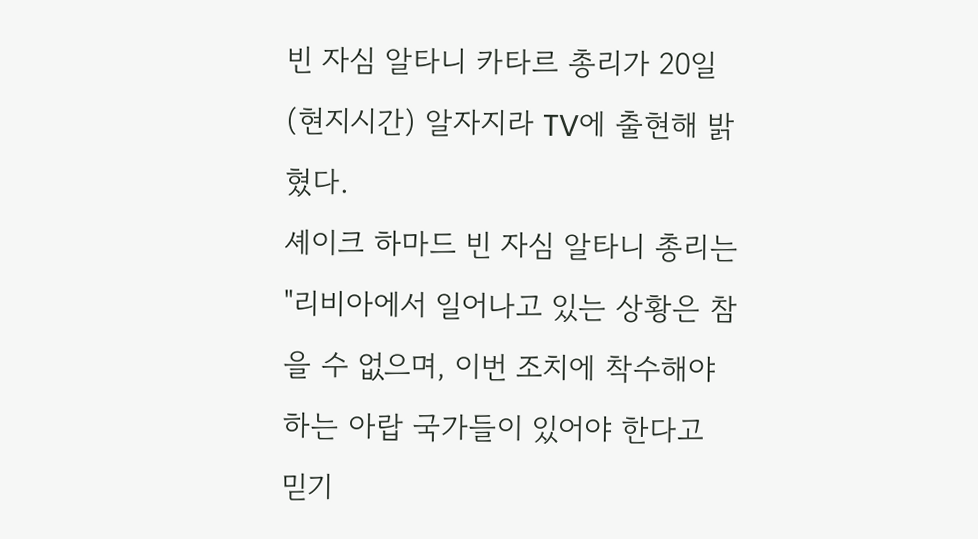빈 자심 알타니 카타르 총리가 20일(현지시간) 알자지라 TV에 출현해 밝혔다.
셰이크 하마드 빈 자심 알타니 총리는 "리비아에서 일어나고 있는 상황은 참을 수 없으며, 이번 조치에 착수해야 하는 아랍 국가들이 있어야 한다고 믿기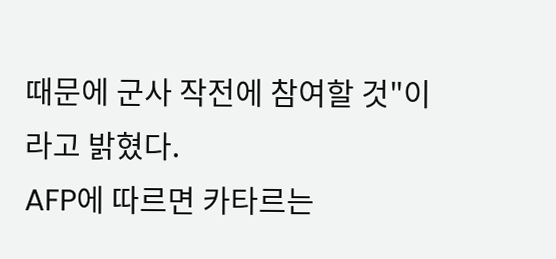때문에 군사 작전에 참여할 것"이라고 밝혔다.
AFP에 따르면 카타르는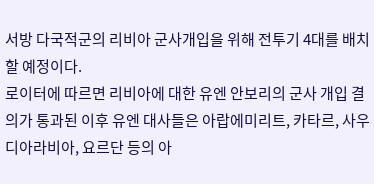서방 다국적군의 리비아 군사개입을 위해 전투기 4대를 배치할 예정이다.
로이터에 따르면 리비아에 대한 유엔 안보리의 군사 개입 결의가 통과된 이후 유엔 대사들은 아랍에미리트, 카타르, 사우디아라비아, 요르단 등의 아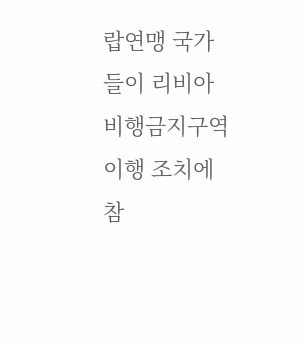랍연맹 국가들이 리비아 비행금지구역 이행 조치에 참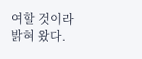여할 것이라 밝혀 왔다.